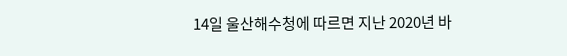14일 울산해수청에 따르면 지난 2020년 바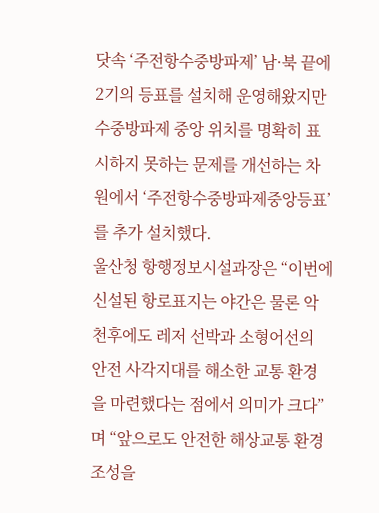닷속 ‘주전항수중방파제’ 남·북 끝에 2기의 등표를 설치해 운영해왔지만 수중방파제 중앙 위치를 명확히 표시하지 못하는 문제를 개선하는 차원에서 ‘주전항수중방파제중앙등표’를 추가 설치했다.
울산청 항행정보시설과장은 “이번에 신설된 항로표지는 야간은 물론 악천후에도 레저 선박과 소형어선의 안전 사각지대를 해소한 교통 환경을 마련했다는 점에서 의미가 크다”며 “앞으로도 안전한 해상교통 환경 조성을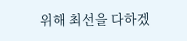위해 최선을 다하겠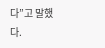다”고 말했다.